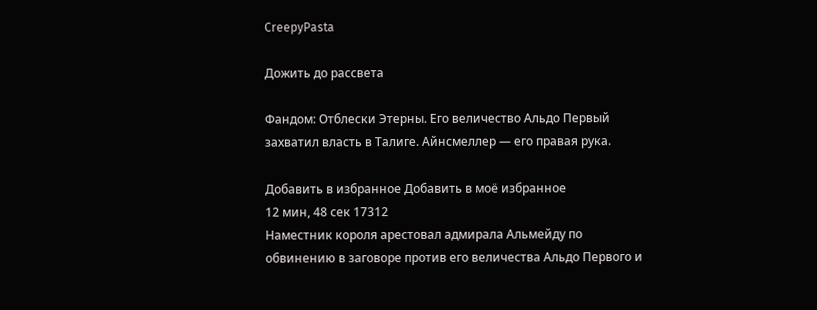CreepyPasta

Дожить до рассвета

Фандом: Отблески Этерны. Его величество Альдо Первый захватил власть в Талиге. Айнсмеллер — его правая рука.

Добавить в избранное Добавить в моё избранное
12 мин, 48 сек 17312
Наместник короля арестовал адмирала Альмейду по обвинению в заговоре против его величества Альдо Первого и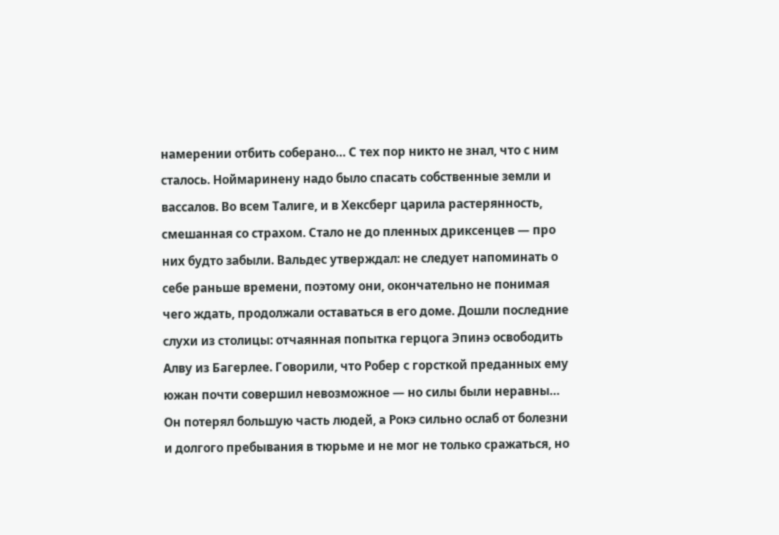намерении отбить соберано… С тех пор никто не знал, что с ним сталось. Ноймаринену надо было спасать собственные земли и вассалов. Во всем Талиге, и в Хексберг царила растерянность, смешанная со страхом. Стало не до пленных дриксенцев — про них будто забыли. Вальдес утверждал: не следует напоминать о себе раньше времени, поэтому они, окончательно не понимая чего ждать, продолжали оставаться в его доме. Дошли последние слухи из столицы: отчаянная попытка герцога Эпинэ освободить Алву из Багерлее. Говорили, что Робер с горсткой преданных ему южан почти совершил невозможное — но силы были неравны… Он потерял большую часть людей, а Рокэ сильно ослаб от болезни и долгого пребывания в тюрьме и не мог не только сражаться, но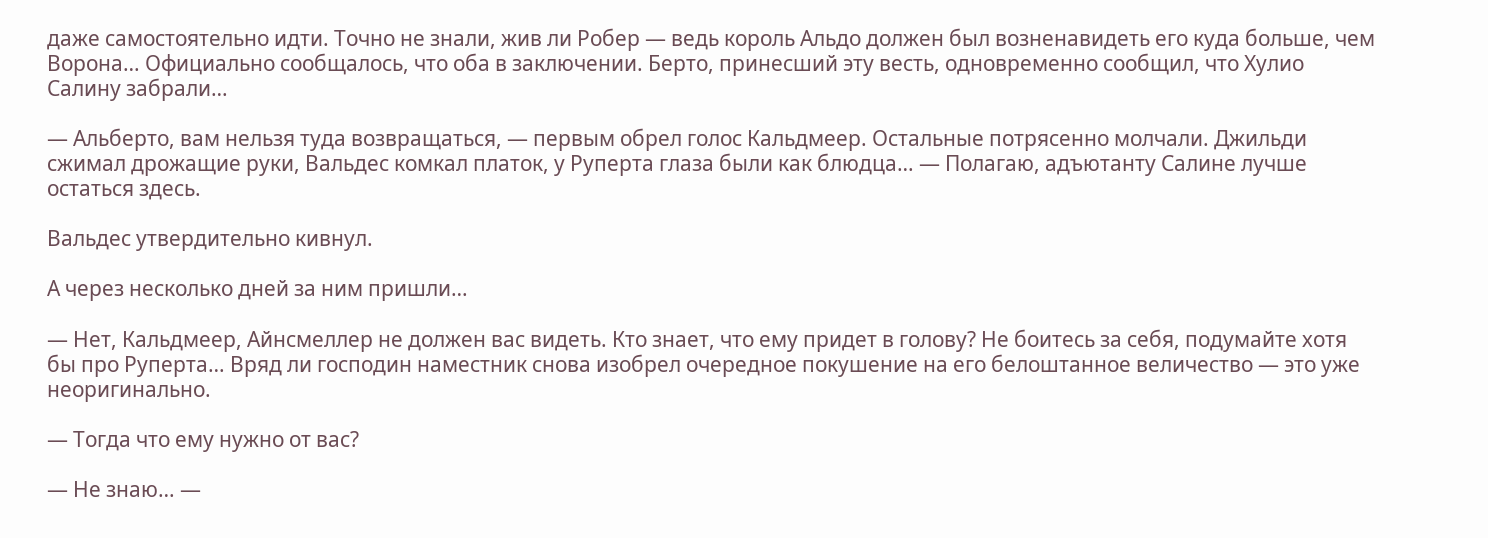даже самостоятельно идти. Точно не знали, жив ли Робер — ведь король Альдо должен был возненавидеть его куда больше, чем Ворона… Официально сообщалось, что оба в заключении. Берто, принесший эту весть, одновременно сообщил, что Хулио Салину забрали…

— Альберто, вам нельзя туда возвращаться, — первым обрел голос Кальдмеер. Остальные потрясенно молчали. Джильди сжимал дрожащие руки, Вальдес комкал платок, у Руперта глаза были как блюдца… — Полагаю, адъютанту Салине лучше остаться здесь.

Вальдес утвердительно кивнул.

А через несколько дней за ним пришли…

— Нет, Кальдмеер, Айнсмеллер не должен вас видеть. Кто знает, что ему придет в голову? Не боитесь за себя, подумайте хотя бы про Руперта… Вряд ли господин наместник снова изобрел очередное покушение на его белоштанное величество — это уже неоригинально.

— Тогда что ему нужно от вас?

— Не знаю… —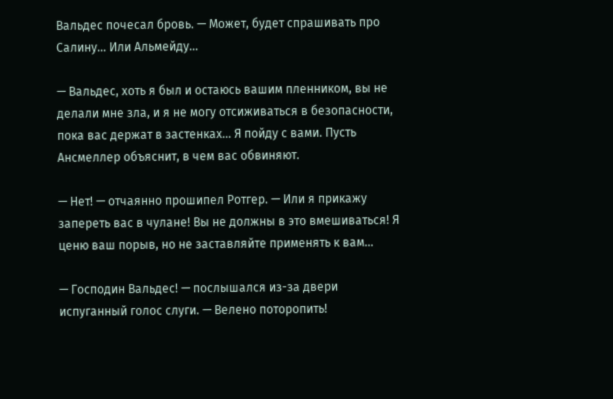Вальдес почесал бровь. — Может, будет спрашивать про Салину… Или Альмейду…

— Вальдес, хоть я был и остаюсь вашим пленником, вы не делали мне зла, и я не могу отсиживаться в безопасности, пока вас держат в застенках… Я пойду с вами. Пусть Ансмеллер объяснит, в чем вас обвиняют.

— Нет! — отчаянно прошипел Ротгер. — Или я прикажу запереть вас в чулане! Вы не должны в это вмешиваться! Я ценю ваш порыв, но не заставляйте применять к вам…

— Господин Вальдес! — послышался из-за двери испуганный голос слуги. — Велено поторопить!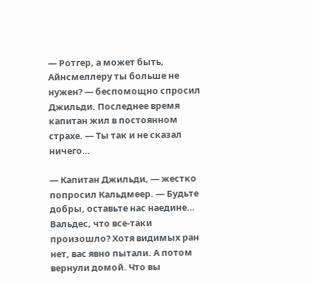— Ротгер, а может быть, Айнсмеллеру ты больше не нужен? — беспомощно спросил Джильди. Последнее время капитан жил в постоянном страхе. — Ты так и не сказал ничего…

— Капитан Джильди, — жестко попросил Кальдмеер. — Будьте добры, оставьте нас наедине… Вальдес, что все-таки произошло? Хотя видимых ран нет, вас явно пытали. А потом вернули домой. Что вы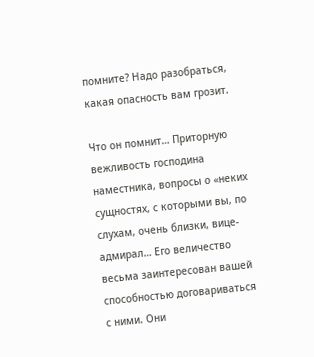помните? Надо разобраться, какая опасность вам грозит.

Что он помнит… Приторную вежливость господина наместника, вопросы о «неких сущностях, с которыми вы, по слухам, очень близки, вице-адмирал… Его величество весьма заинтересован вашей способностью договариваться с ними. Они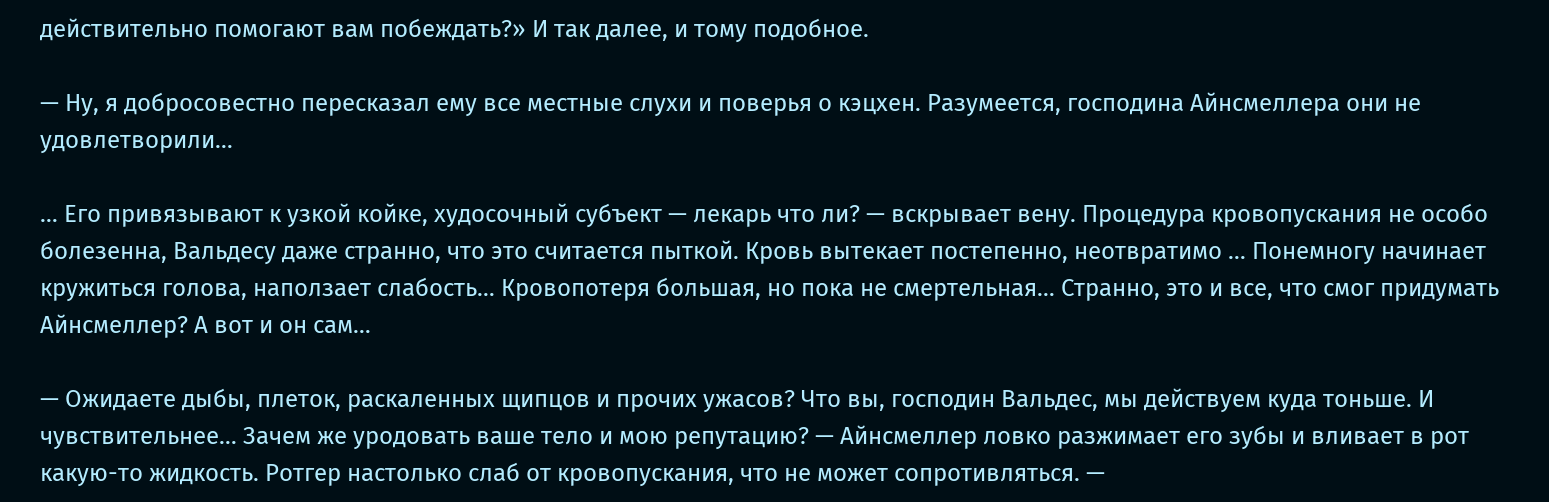действительно помогают вам побеждать?» И так далее, и тому подобное.

— Ну, я добросовестно пересказал ему все местные слухи и поверья о кэцхен. Разумеется, господина Айнсмеллера они не удовлетворили…

… Его привязывают к узкой койке, худосочный субъект — лекарь что ли? — вскрывает вену. Процедура кровопускания не особо болезенна, Вальдесу даже странно, что это считается пыткой. Кровь вытекает постепенно, неотвратимо … Понемногу начинает кружиться голова, наползает слабость… Кровопотеря большая, но пока не смертельная… Странно, это и все, что смог придумать Айнсмеллер? А вот и он сам…

— Ожидаете дыбы, плеток, раскаленных щипцов и прочих ужасов? Что вы, господин Вальдес, мы действуем куда тоньше. И чувствительнее… Зачем же уродовать ваше тело и мою репутацию? — Айнсмеллер ловко разжимает его зубы и вливает в рот какую-то жидкость. Ротгер настолько слаб от кровопускания, что не может сопротивляться. —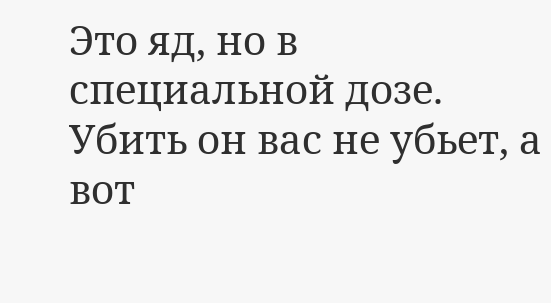Это яд, но в специальной дозе. Убить он вас не убьет, а вот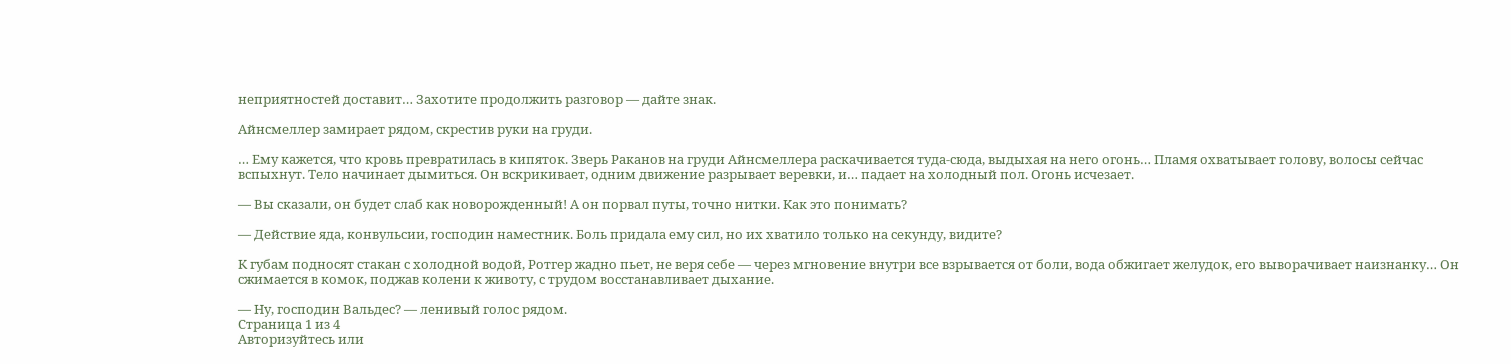неприятностей доставит… Захотите продолжить разговор — дайте знак.

Айнсмеллер замирает рядом, скрестив руки на груди.

… Ему кажется, что кровь превратилась в кипяток. Зверь Раканов на груди Айнсмеллера раскачивается туда-сюда, выдыхая на него огонь… Пламя охватывает голову, волосы сейчас вспыхнут. Тело начинает дымиться. Он вскрикивает, одним движение разрывает веревки, и… падает на холодный пол. Огонь исчезает.

— Вы сказали, он будет слаб как новорожденный! А он порвал путы, точно нитки. Как это понимать?

— Действие яда, конвульсии, господин наместник. Боль придала ему сил, но их хватило только на секунду, видите?

К губам подносят стакан с холодной водой, Ротгер жадно пьет, не веря себе — через мгновение внутри все взрывается от боли, вода обжигает желудок, его выворачивает наизнанку… Он сжимается в комок, поджав колени к животу, с трудом восстанавливает дыхание.

— Ну, господин Вальдес? — ленивый голос рядом.
Страница 1 из 4
Авторизуйтесь или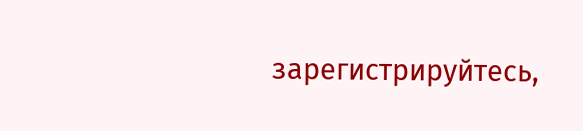зарегистрируйтесь,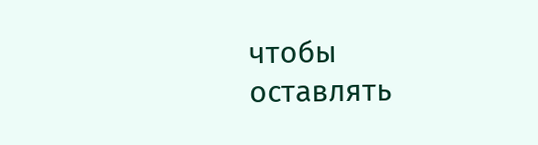чтобы оставлять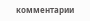комментарии